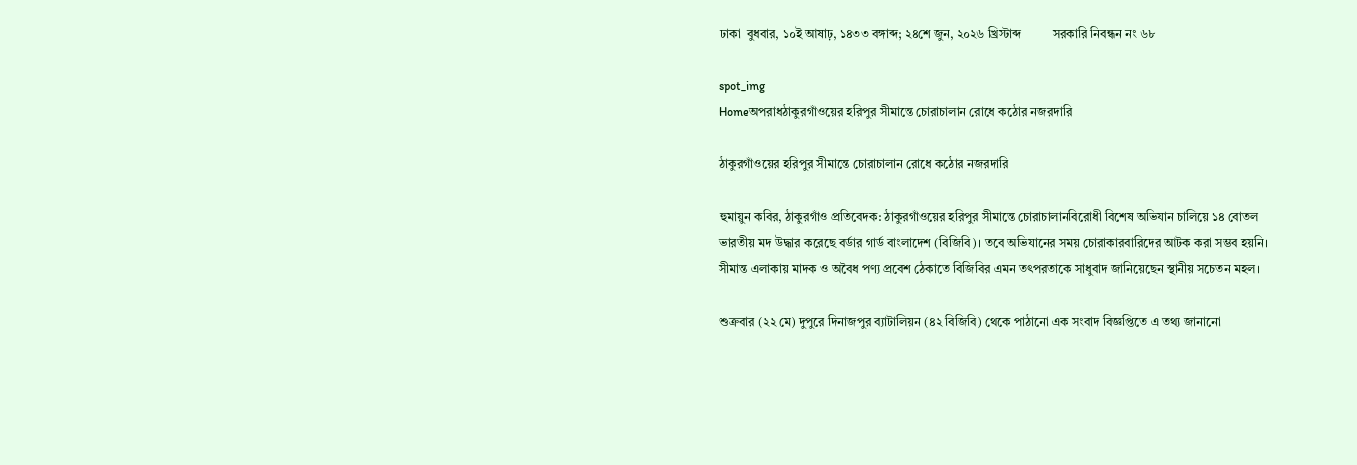ঢাকা  বুধবার, ১০ই আষাঢ়, ১৪৩৩ বঙ্গাব্দ; ২৪শে জুন, ২০২৬ খ্রিস্টাব্দ          সরকারি নিবন্ধন নং ৬৮

spot_img
Homeঅপরাধঠাকুরগাঁওয়ের হরিপুর সীমান্তে চোরাচালান রোধে কঠোর নজরদারি

ঠাকুরগাঁওয়ের হরিপুর সীমান্তে চোরাচালান রোধে কঠোর নজরদারি

হুমায়ুন কবির, ঠাকুরগাঁও প্রতিবেদক: ঠাকুরগাঁওয়ের হরিপুর সীমান্তে চোরাচালানবিরোধী বিশেষ অভিযান চালিয়ে ১৪ বোতল ভারতীয় মদ উদ্ধার করেছে বর্ডার গার্ড বাংলাদেশ (বিজিবি)। তবে অভিযানের সময় চোরাকারবারিদের আটক করা সম্ভব হয়নি। সীমান্ত এলাকায় মাদক ও অবৈধ পণ্য প্রবেশ ঠেকাতে বিজিবির এমন তৎপরতাকে সাধুবাদ জানিয়েছেন স্থানীয় সচেতন মহল।

শুক্রবার (২২ মে) দুপুরে দিনাজপুর ব্যাটালিয়ন (৪২ বিজিবি) থেকে পাঠানো এক সংবাদ বিজ্ঞপ্তিতে এ তথ্য জানানো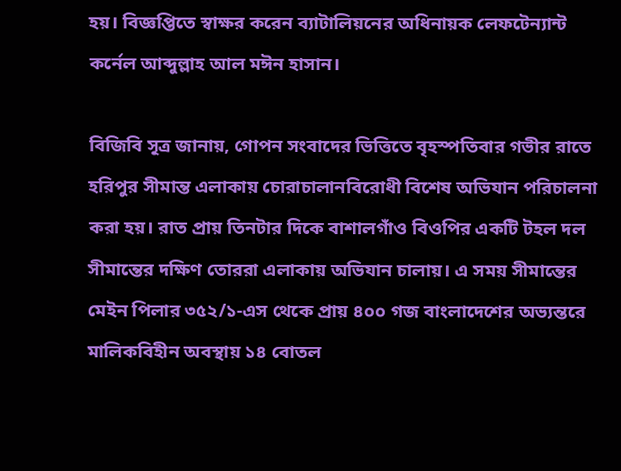হয়। বিজ্ঞপ্তিতে স্বাক্ষর করেন ব্যাটালিয়নের অধিনায়ক লেফটেন্যান্ট কর্নেল আব্দুল্লাহ আল মঈন হাসান।

বিজিবি সূত্র জানায়, গোপন সংবাদের ভিত্তিতে বৃহস্পতিবার গভীর রাতে হরিপুর সীমান্ত এলাকায় চোরাচালানবিরোধী বিশেষ অভিযান পরিচালনা করা হয়। রাত প্রায় তিনটার দিকে বাশালগাঁও বিওপির একটি টহল দল সীমান্তের দক্ষিণ তোররা এলাকায় অভিযান চালায়। এ সময় সীমান্তের মেইন পিলার ৩৫২/১-এস থেকে প্রায় ৪০০ গজ বাংলাদেশের অভ্যন্তরে মালিকবিহীন অবস্থায় ১৪ বোতল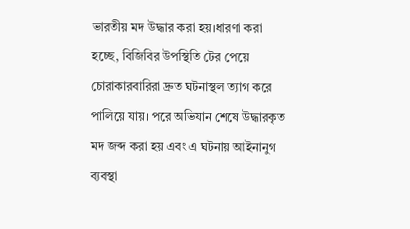ভারতীয় মদ উদ্ধার করা হয়।ধারণা করা হচ্ছে, বিজিবির উপস্থিতি টের পেয়ে চোরাকারবারিরা দ্রুত ঘটনাস্থল ত্যাগ করে পালিয়ে যায়। পরে অভিযান শেষে উদ্ধারকৃত মদ জব্দ করা হয় এবং এ ঘটনায় আইনানুগ ব্যবস্থা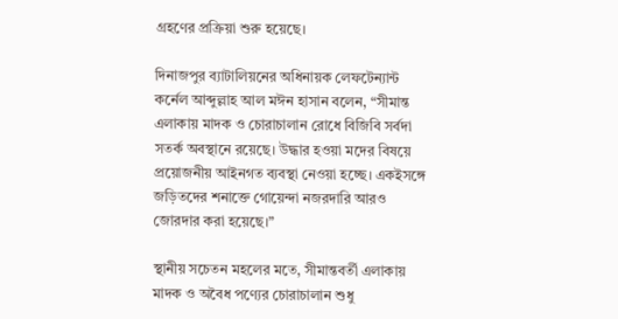গ্রহণের প্রক্রিয়া শুরু হয়েছে।

দিনাজপুর ব্যাটালিয়নের অধিনায়ক লেফটেন্যান্ট কর্নেল আব্দুল্লাহ আল মঈন হাসান বলেন, “সীমান্ত এলাকায় মাদক ও চোরাচালান রোধে বিজিবি সর্বদা সতর্ক অবস্থানে রয়েছে। উদ্ধার হওয়া মদের বিষয়ে প্রয়োজনীয় আইনগত ব্যবস্থা নেওয়া হচ্ছে। একইসঙ্গে জড়িতদের শনাক্তে গোয়েন্দা নজরদারি আরও জোরদার করা হয়েছে।”

স্থানীয় সচেতন মহলের মতে, সীমান্তবর্তী এলাকায় মাদক ও অবৈধ পণ্যের চোরাচালান শুধু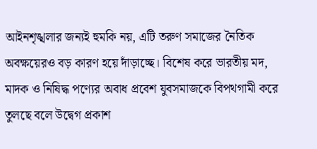আইনশৃঙ্খলার জন্যই হুমকি নয়, এটি তরুণ সমাজের নৈতিক অবক্ষয়েরও বড় কারণ হয়ে দাঁড়াচ্ছে। বিশেষ করে ভারতীয় মদ, মাদক ও নিষিদ্ধ পণ্যের অবাধ প্রবেশ যুবসমাজকে বিপথগামী করে তুলছে বলে উদ্বেগ প্রকাশ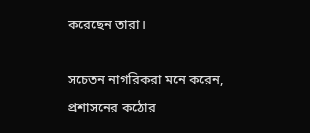করেছেন তারা।

সচেতন নাগরিকরা মনে করেন, প্রশাসনের কঠোর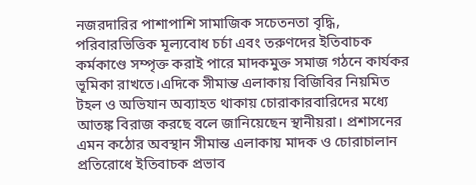নজরদারির পাশাপাশি সামাজিক সচেতনতা বৃদ্ধি, পরিবারভিত্তিক মূল্যবোধ চর্চা এবং তরুণদের ইতিবাচক কর্মকাণ্ডে সম্পৃক্ত করাই পারে মাদকমুক্ত সমাজ গঠনে কার্যকর ভূমিকা রাখতে।এদিকে সীমান্ত এলাকায় বিজিবির নিয়মিত টহল ও অভিযান অব্যাহত থাকায় চোরাকারবারিদের মধ্যে আতঙ্ক বিরাজ করছে বলে জানিয়েছেন স্থানীয়রা। প্রশাসনের এমন কঠোর অবস্থান সীমান্ত এলাকায় মাদক ও চোরাচালান প্রতিরোধে ইতিবাচক প্রভাব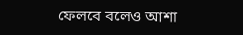ফেলবে বলেও আশা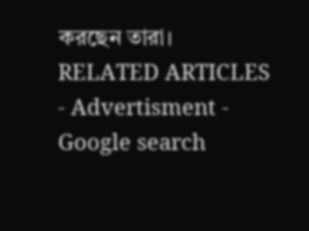করছেন তারা।
RELATED ARTICLES
- Advertisment -
Google search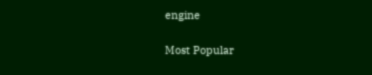engine

Most Popular